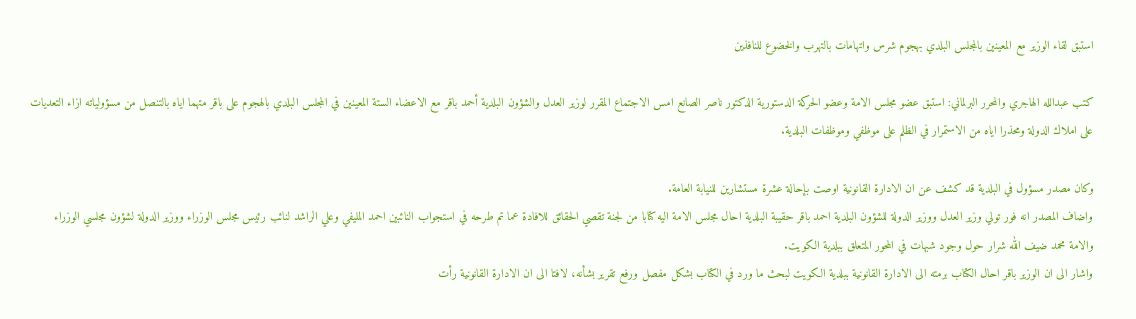استبق لقاء الوزير مع المعينين بالمجلس البلدي بهجوم شرس واتهامات بالتهرب والخضوع للنافذين

كتب عبدالله الهاجري والمحرر البرلماني: استبق عضو مجلس الامة وعضو الحركة الدستورية الدكتور ناصر الصانع امس الاجتماع المقرر لوزير العدل والشؤون البلدية أحمد باقر مع الاعضاء الستة المعينين في المجلس البلدي بالهجوم على باقر متهما اياه بالتنصل من مسؤولياته ازاء التعديات على املاك الدولة ومحذرا اياه من الاستمرار في الظلم على موظفي وموظفات البلدية.

وكان مصدر مسؤول في البلدية قد كشف عن ان الادارة القانونية اوصت بإحالة عشرة مستشارين للنيابة العامة.
واضاف المصدر انه فور تولي وزير العدل ووزير الدولة للشؤون البلدية احمد باقر حقيبة البلدية احال مجلس الامة اليه كتابا من لجنة تقصي الحقائق للافادة عما تم طرحه في استجواب النائبين احمد المليفي وعلي الراشد لنائب رئيس مجلس الوزراء ووزير الدولة لشؤون مجلسي الوزراء والامة محمد ضيف الله شرار حول وجود شبهات في المحور المتعلق ببلدية الكويت.
واشار الى ان الوزير باقر احال الكتاب برمته الى الادارة القانونية ببلدية الكويت لبحث ما ورد في الكتاب بشكل مفصل ورفع تقرير بشأنه، لافتا الى ان الادارة القانونية رأت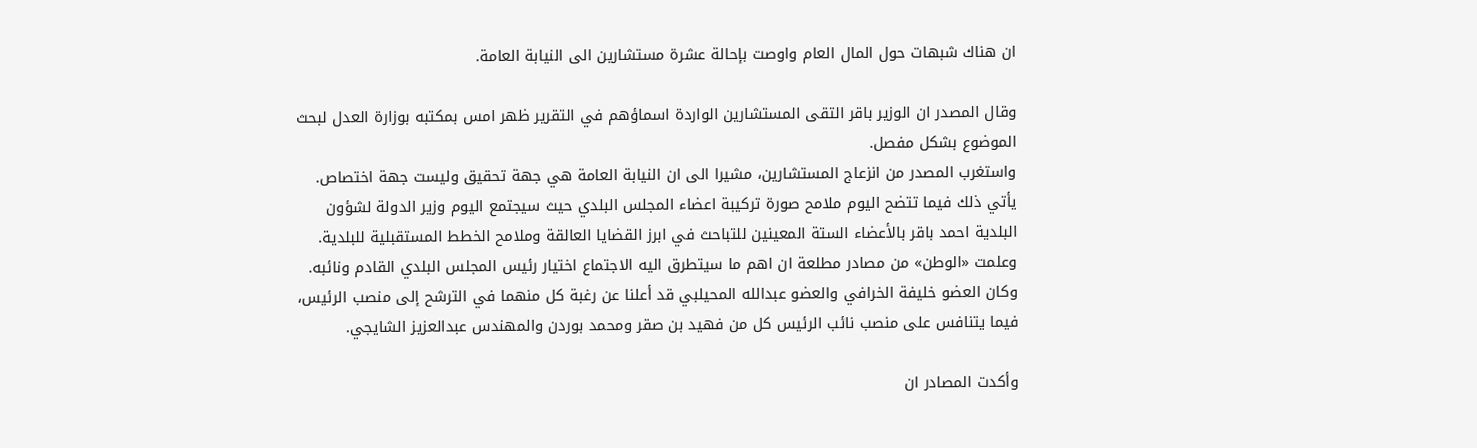ان هناك شبهات حول المال العام واوصت بإحالة عشرة مستشارين الى النيابة العامة.

وقال المصدر ان الوزير باقر التقى المستشارين الواردة اسماؤهم في التقرير ظهر امس بمكتبه بوزارة العدل لبحث الموضوع بشكل مفصل.
واستغرب المصدر من انزعاج المستشارين، مشيرا الى ان النيابة العامة هي جهة تحقيق وليست جهة اختصاص.
يأتي ذلك فيما تتضح اليوم ملامح صورة تركيبة اعضاء المجلس البلدي حيث سيجتمع اليوم وزير الدولة لشؤون البلدية احمد باقر بالأعضاء الستة المعينين للتباحث في ابرز القضايا العالقة وملامح الخطط المستقبلية للبلدية.
وعلمت «الوطن» من مصادر مطلعة ان اهم ما سيتطرق اليه الاجتماع اختيار رئيس المجلس البلدي القادم ونائبه.
وكان العضو خليفة الخرافي والعضو عبدالله المحيلبي قد أعلنا عن رغبة كل منهما في الترشح إلى منصب الرئيس، فيما يتنافس على منصب نائب الرئيس كل من فهيد بن صقر ومحمد بوردن والمهندس عبدالعزيز الشايجي.

وأكدت المصادر ان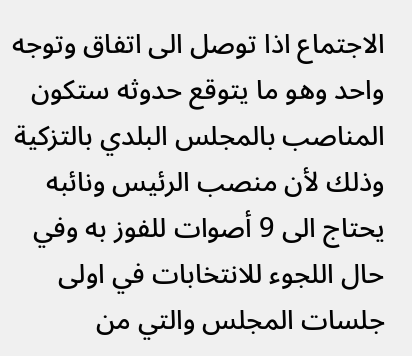الاجتماع اذا توصل الى اتفاق وتوجه واحد وهو ما يتوقع حدوثه ستكون المناصب بالمجلس البلدي بالتزكية وذلك لأن منصب الرئيس ونائبه يحتاج الى 9 أصوات للفوز به وفي حال اللجوء للانتخابات في اولى جلسات المجلس والتي من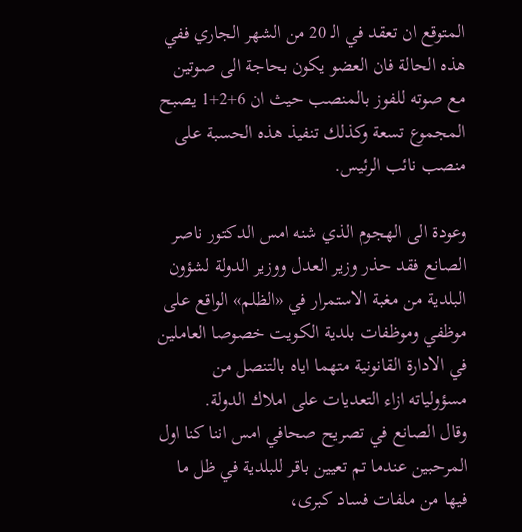المتوقع ان تعقد في الـ 20 من الشهر الجاري ففي هذه الحالة فان العضو يكون بحاجة الى صوتين مع صوته للفوز بالمنصب حيث ان 6+2+1 يصبح المجموع تسعة وكذلك تنفيذ هذه الحسبة على منصب نائب الرئيس.

وعودة الى الهجوم الذي شنه امس الدكتور ناصر الصانع فقد حذر وزير العدل ووزير الدولة لشؤون البلدية من مغبة الاستمرار في «الظلم» الواقع على موظفي وموظفات بلدية الكويت خصوصا العاملين في الادارة القانونية متهما اياه بالتنصل من مسؤولياته ازاء التعديات على املاك الدولة.
وقال الصانع في تصريح صحافي امس اننا كنا اول المرحبين عندما تم تعيين باقر للبلدية في ظل ما فيها من ملفات فساد كبرى،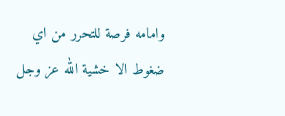وامامه فرصة للتحرر من اي ضغوط الا خشية الله عز وجل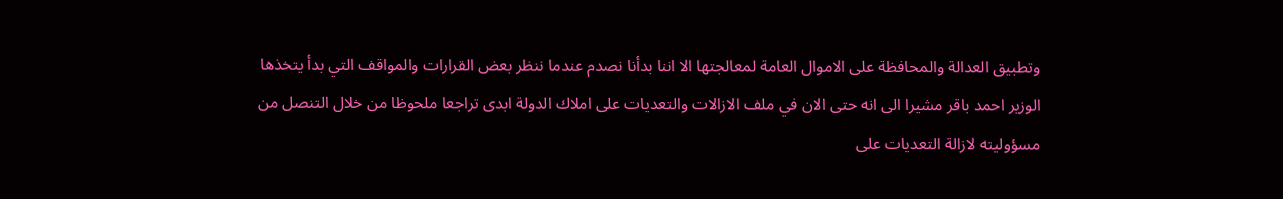وتطبيق العدالة والمحافظة على الاموال العامة لمعالجتها الا اننا بدأنا نصدم عندما ننظر بعض القرارات والمواقف التي بدأ يتخذها الوزير احمد باقر مشيرا الى انه حتى الان في ملف الازالات والتعديات على املاك الدولة ابدى تراجعا ملحوظا من خلال التنصل من مسؤوليته لازالة التعديات على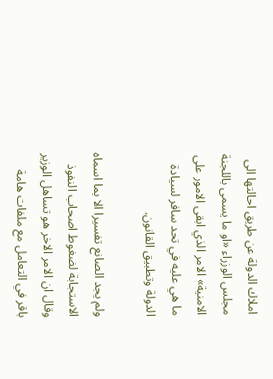املاك الدولة عن طريق احالتها الى مجلس الوزراء «او ما يسمى باللجنة الامنية» الامر الذي ابقى الامور على ما هي عليه في تحد سافر لسيادة الدولة وتطبيق القانون.

ولم يجد الصانع تفسيرا الا بما اسماه الاستجابة لضغوط اصحاب النفوذ وقال ان الامر الاخر هو تساهل الوزير باقر في التعامل مع ملفات هامة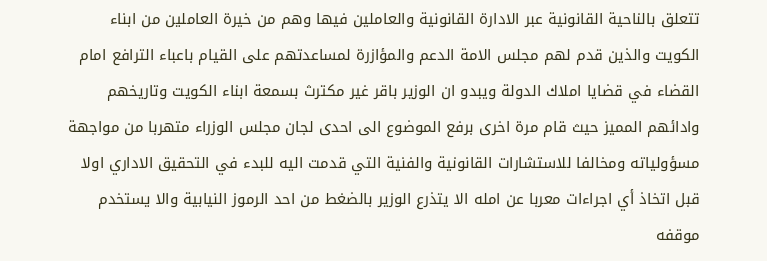تتعلق بالناحية القانونية عبر الادارة القانونية والعاملين فيها وهم من خيرة العاملين من ابناء الكويت والذين قدم لهم مجلس الامة الدعم والمؤازرة لمساعدتهم على القيام باعباء الترافع امام القضاء في قضايا املاك الدولة ويبدو ان الوزير باقر غير مكترث بسمعة ابناء الكويت وتاريخهم وادائهم المميز حيث قام مرة اخرى برفع الموضوع الى احدى لجان مجلس الوزراء متهربا من مواجهة مسؤولياته ومخالفا للاستشارات القانونية والفنية التي قدمت اليه للبدء في التحقيق الاداري اولا قبل اتخاذ أي اجراءات معربا عن امله الا يتذرع الوزير بالضغط من احد الرموز النيابية والا يستخدم موقفه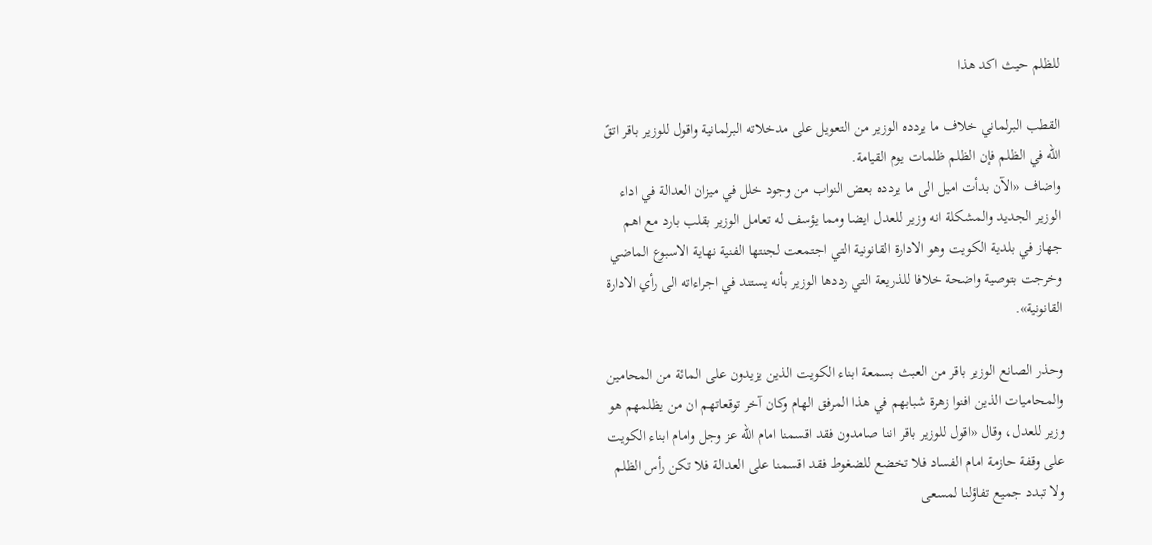للظلم حيث اكد هذا

القطب البرلماني خلاف ما يردده الوزير من التعويل على مدخلاته البرلمانية واقول للوزير باقر اتقً الله في الظلم فإن الظلم ظلمات يوم القيامة.
واضاف «الآن بدأت اميل الى ما يردده بعض النواب من وجود خلل في ميزان العدالة في اداء الوزير الجديد والمشكلة انه وزير للعدل ايضا ومما يؤسف له تعامل الوزير بقلب بارد مع اهم جهاز في بلدية الكويت وهو الادارة القانونية التي اجتمعت لجنتها الفنية نهاية الاسبوع الماضي وخرجت بتوصية واضحة خلافا للذريعة التي رددها الوزير بأنه يستند في اجراءاته الى رأي الادارة القانونية».

وحذر الصانع الوزير باقر من العبث بسمعة ابناء الكويت الذين يزيدون على المائة من المحامين والمحاميات الذين افنوا زهرة شبابهم في هذا المرفق الهام وكان آخر توقعاتهم ان من يظلمهم هو وزير للعدل، وقال «اقول للوزير باقر اننا صامدون فقد اقسمنا امام الله عز وجل وامام ابناء الكويت على وقفة حازمة امام الفساد فلا تخضع للضغوط فقد اقسمنا على العدالة فلا تكن رأس الظلم ولا تبدد جميع تفاؤلنا لمسعى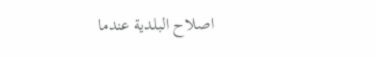اصلاح البلدية عندما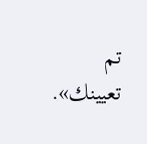تم تعيينك».